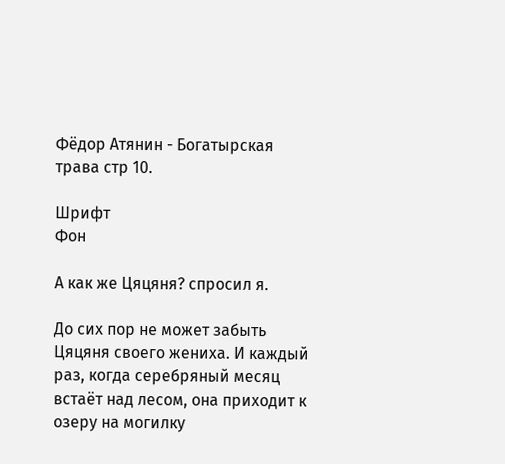Фёдор Атянин - Богатырская трава стр 10.

Шрифт
Фон

А как же Цяцяня? спросил я.

До сих пор не может забыть Цяцяня своего жениха. И каждый раз, когда серебряный месяц встаёт над лесом, она приходит к озеру на могилку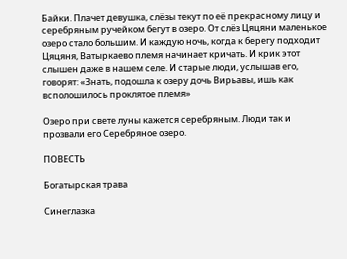Байки. Плачет девушка, слёзы текут по её прекрасному лицу и серебряным ручейком бегут в озеро. От слёз Цяцяни маленькое озеро стало большим. И каждую ночь, когда к берегу подходит Цяцяня, Ватыркаево племя начинает кричать. И крик этот слышен даже в нашем селе. И старые люди, услышав его, говорят: «Знать, подошла к озеру дочь Вирьавы, ишь как всполошилось проклятое племя»

Озеро при свете луны кажется серебряным. Люди так и прозвали его Серебряное озеро.

ПОВЕСТЬ

Богатырская трава

Синеглазка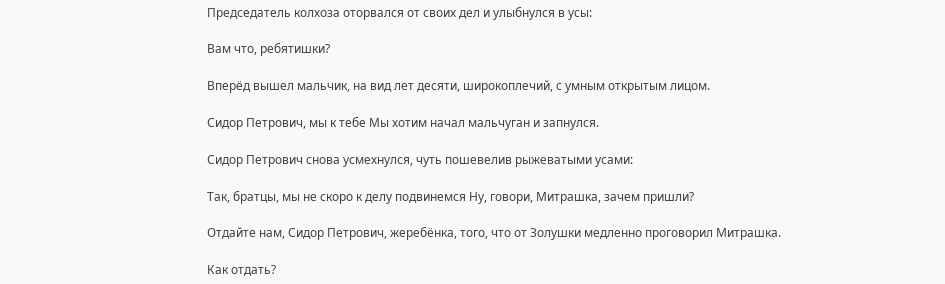Председатель колхоза оторвался от своих дел и улыбнулся в усы:

Вам что, ребятишки?

Вперёд вышел мальчик, на вид лет десяти, широкоплечий, с умным открытым лицом.

Сидор Петрович, мы к тебе Мы хотим начал мальчуган и запнулся.

Сидор Петрович снова усмехнулся, чуть пошевелив рыжеватыми усами:

Так, братцы, мы не скоро к делу подвинемся Ну, говори, Митрашка, зачем пришли?

Отдайте нам, Сидор Петрович, жеребёнка, того, что от Золушки медленно проговорил Митрашка.

Как отдать?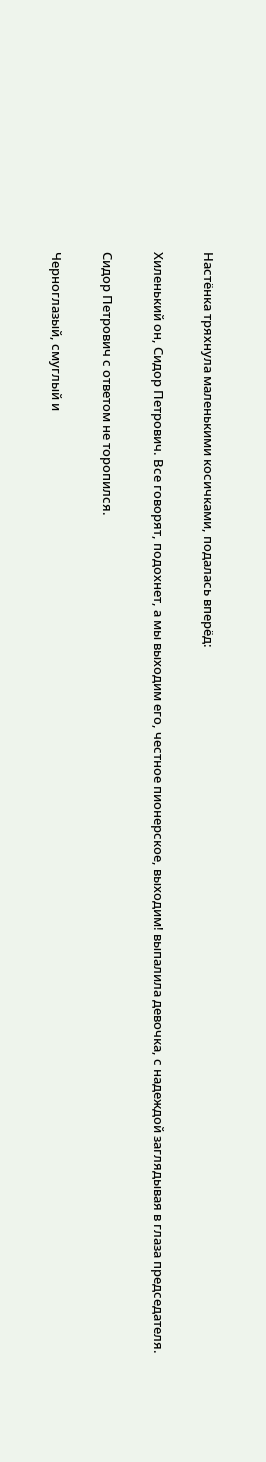Настёнка тряхнула маленькими косичками, подалась вперёд:

Хиленький он, Сидор Петрович. Все говорят, подохнет, а мы выходим его, честное пионерское, выходим! выпалила девочка, с надеждой заглядывая в глаза председателя.

Сидор Петрович с ответом не торопился.

Черноглазый, смуглый и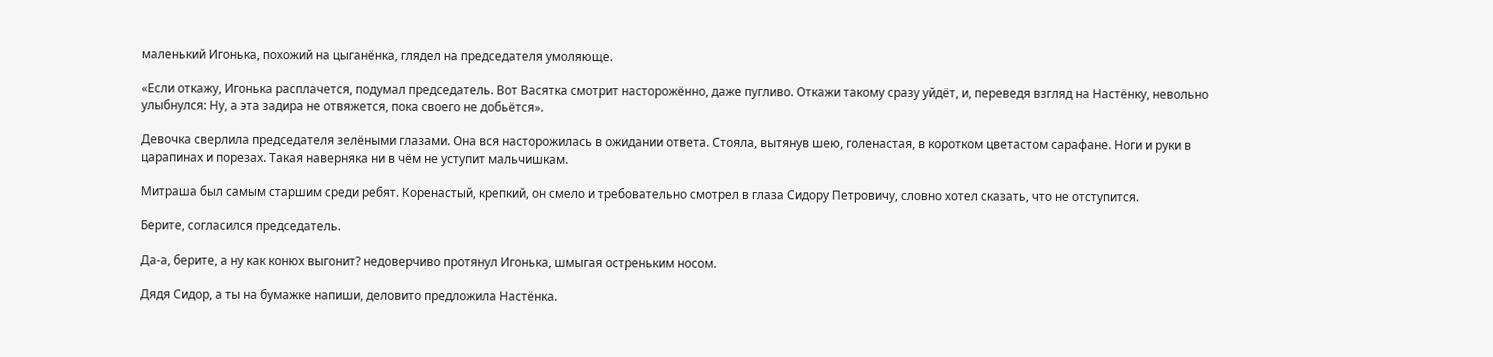маленький Игонька, похожий на цыганёнка, глядел на председателя умоляюще.

«Если откажу, Игонька расплачется, подумал председатель. Вот Васятка смотрит насторожённо, даже пугливо. Откажи такому сразу уйдёт, и, переведя взгляд на Настёнку, невольно улыбнулся: Ну, а эта задира не отвяжется, пока своего не добьётся».

Девочка сверлила председателя зелёными глазами. Она вся насторожилась в ожидании ответа. Стояла, вытянув шею, голенастая, в коротком цветастом сарафане. Ноги и руки в царапинах и порезах. Такая наверняка ни в чём не уступит мальчишкам.

Митраша был самым старшим среди ребят. Коренастый, крепкий, он смело и требовательно смотрел в глаза Сидору Петровичу, словно хотел сказать, что не отступится.

Берите, согласился председатель.

Да-а, берите, а ну как конюх выгонит? недоверчиво протянул Игонька, шмыгая остреньким носом.

Дядя Сидор, а ты на бумажке напиши, деловито предложила Настёнка.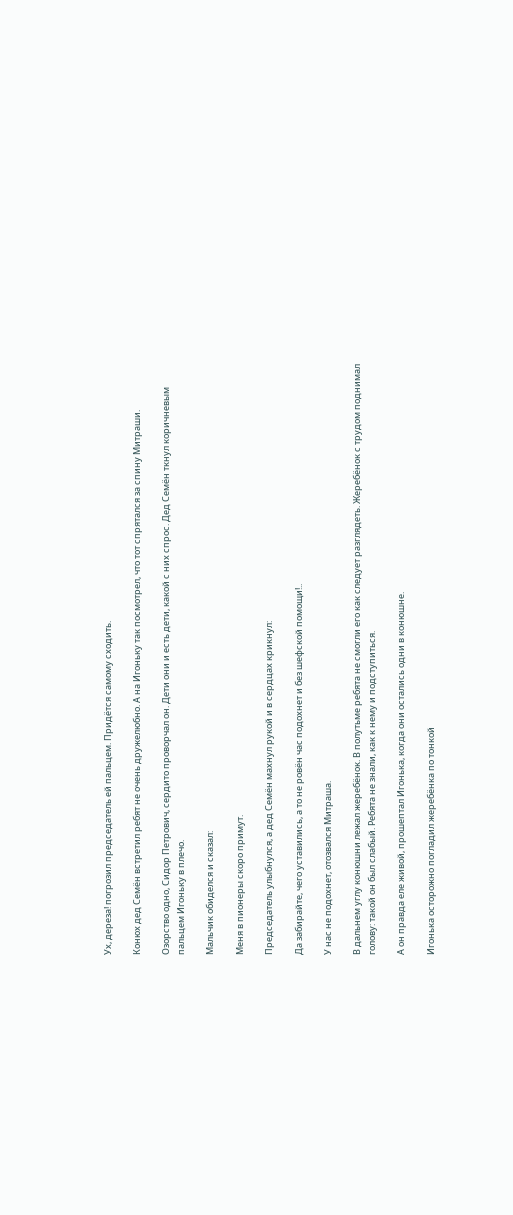Ух, дереза! погрозил председатель ей пальцем. Придётся самому сходить.

Конюх дед Семён встретил ребят не очень дружелюбно. А на Игоньку так посмотрел, что тот спрятался за спину Митраши.

Озорство одно, Сидор Петрович, сердито проворчал он. Дети они и есть дети, какой с них спрос. Дед Семён ткнул коричневым пальцем Игоньку в плечо.

Мальчик обиделся и сказал:

Меня в пионеры скоро примут.

Председатель улыбнулся, а дед Семён махнул рукой и в сердцах крикнул:

Да забирайте, чего уставились, а то не ровён час подохнет и без шефской помощи!..

У нас не подохнет, отозвался Митраша.

В дальнем углу конюшни лежал жеребёнок. В полутьме ребята не смогли его как следует разглядеть. Жеребёнок с трудом поднимал голову: такой он был слабый. Ребята не знали, как к нему и подступиться.

А он правда еле живой, прошептал Игонька, когда они остались одни в конюшне.

Игонька осторожно погладил жеребёнка по тонкой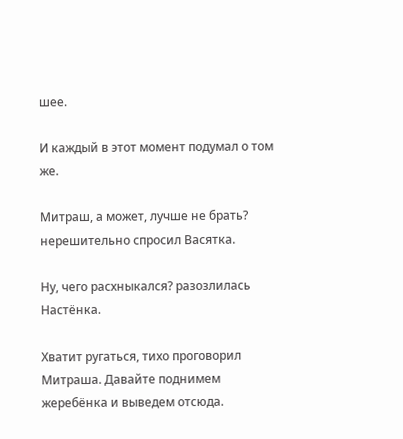шее.

И каждый в этот момент подумал о том же.

Митраш, а может, лучше не брать? нерешительно спросил Васятка.

Ну, чего расхныкался? разозлилась Настёнка.

Хватит ругаться, тихо проговорил Митраша. Давайте поднимем жеребёнка и выведем отсюда.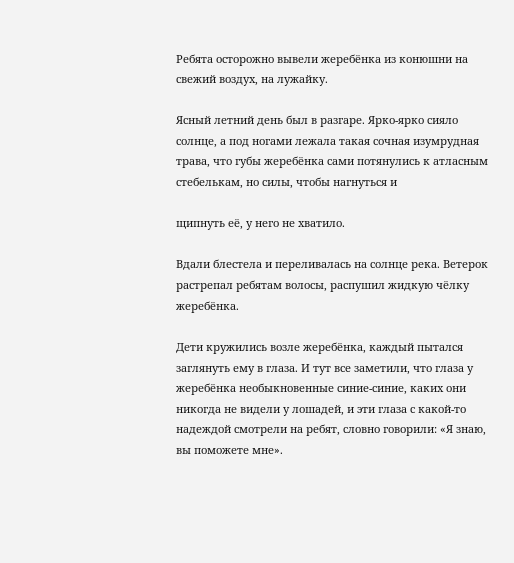Ребята осторожно вывели жеребёнка из конюшни на свежий воздух, на лужайку.

Ясный летний день был в разгаре. Ярко-ярко сияло солнце, а под ногами лежала такая сочная изумрудная трава, что губы жеребёнка сами потянулись к атласным стебелькам, но силы, чтобы нагнуться и

щипнуть её, у него не хватило.

Вдали блестела и переливалась на солнце река. Ветерок растрепал ребятам волосы, распушил жидкую чёлку жеребёнка.

Дети кружились возле жеребёнка, каждый пытался заглянуть ему в глаза. И тут все заметили, что глаза у жеребёнка необыкновенные синие-синие, каких они никогда не видели у лошадей, и эти глаза с какой-то надеждой смотрели на ребят, словно говорили: «Я знаю, вы поможете мне».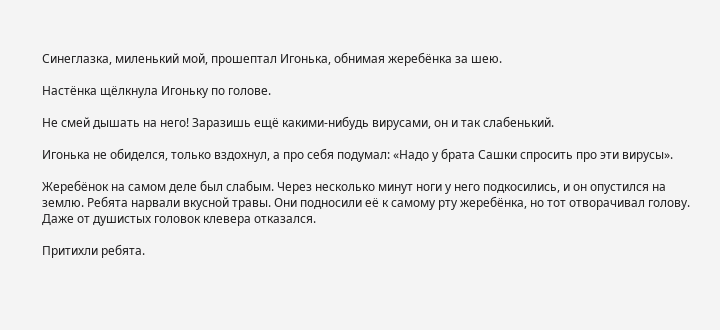Синеглазка, миленький мой, прошептал Игонька, обнимая жеребёнка за шею.

Настёнка щёлкнула Игоньку по голове.

Не смей дышать на него! Заразишь ещё какими-нибудь вирусами, он и так слабенький.

Игонька не обиделся, только вздохнул, а про себя подумал: «Надо у брата Сашки спросить про эти вирусы».

Жеребёнок на самом деле был слабым. Через несколько минут ноги у него подкосились, и он опустился на землю. Ребята нарвали вкусной травы. Они подносили её к самому рту жеребёнка, но тот отворачивал голову. Даже от душистых головок клевера отказался.

Притихли ребята.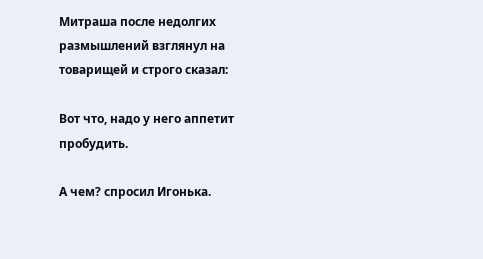Митраша после недолгих размышлений взглянул на товарищей и строго сказал:

Вот что, надо у него аппетит пробудить.

А чем? спросил Игонька.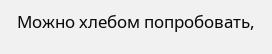Можно хлебом попробовать,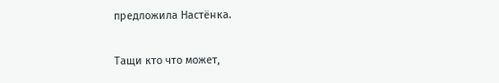предложила Настёнка.

Тащи кто что может,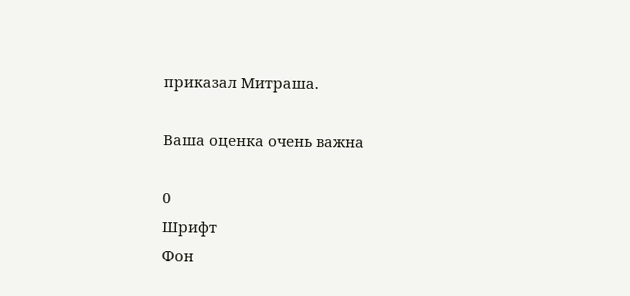приказал Митраша.

Ваша оценка очень важна

0
Шрифт
Фон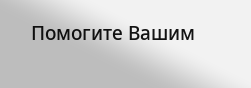Помогите Вашим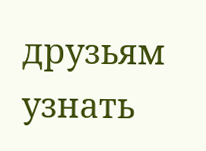друзьям узнать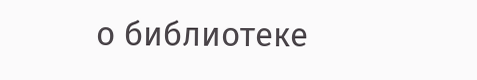о библиотеке